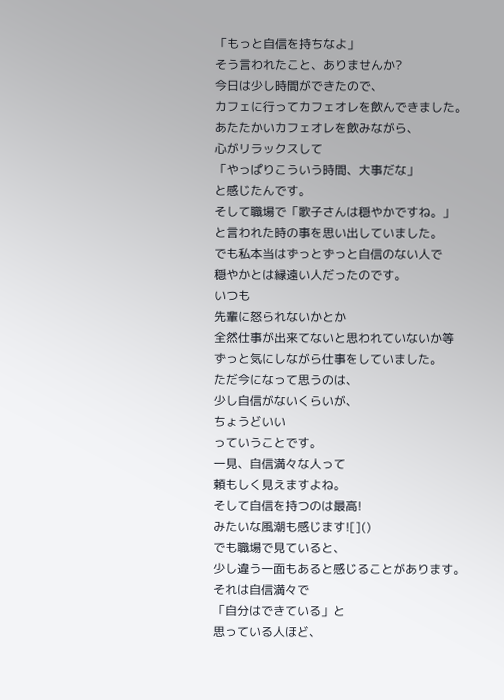「もっと自信を持ちなよ」
そう言われたこと、ありませんか?
今日は少し時間ができたので、
カフェに行ってカフェオレを飲んできました。
あたたかいカフェオレを飲みながら、
心がリラックスして
「やっぱりこういう時間、大事だな」
と感じたんです。
そして職場で「歌子さんは穏やかですね。」
と言われた時の事を思い出していました。
でも私本当はずっとずっと自信のない人で
穏やかとは縁遠い人だったのです。
いつも
先輩に怒られないかとか
全然仕事が出来てないと思われていないか等
ずっと気にしながら仕事をしていました。
ただ今になって思うのは、
少し自信がないくらいが、
ちょうどいい
っていうことです。
一見、自信満々な人って
頼もしく見えますよね。
そして自信を持つのは最高!
みたいな風潮も感じます![]()
でも職場で見ていると、
少し違う一面もあると感じることがあります。
それは自信満々で
「自分はできている」と
思っている人ほど、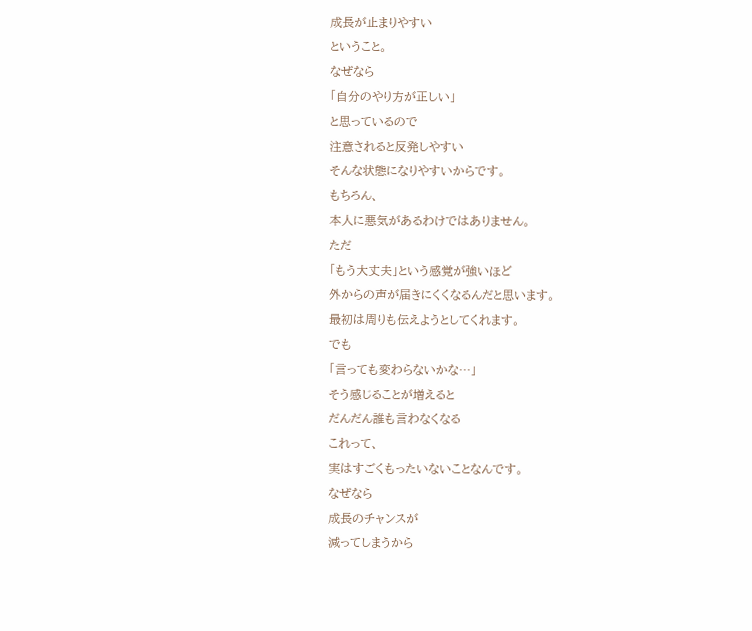成長が止まりやすい
ということ。
なぜなら
「自分のやり方が正しい」
と思っているので
注意されると反発しやすい
そんな状態になりやすいからです。
もちろん、
本人に悪気があるわけではありません。
ただ
「もう大丈夫」という感覚が強いほど
外からの声が届きにくくなるんだと思います。
最初は周りも伝えようとしてくれます。
でも
「言っても変わらないかな…」
そう感じることが増えると
だんだん誰も言わなくなる
これって、
実はすごくもったいないことなんです。
なぜなら
成長のチャンスが
減ってしまうから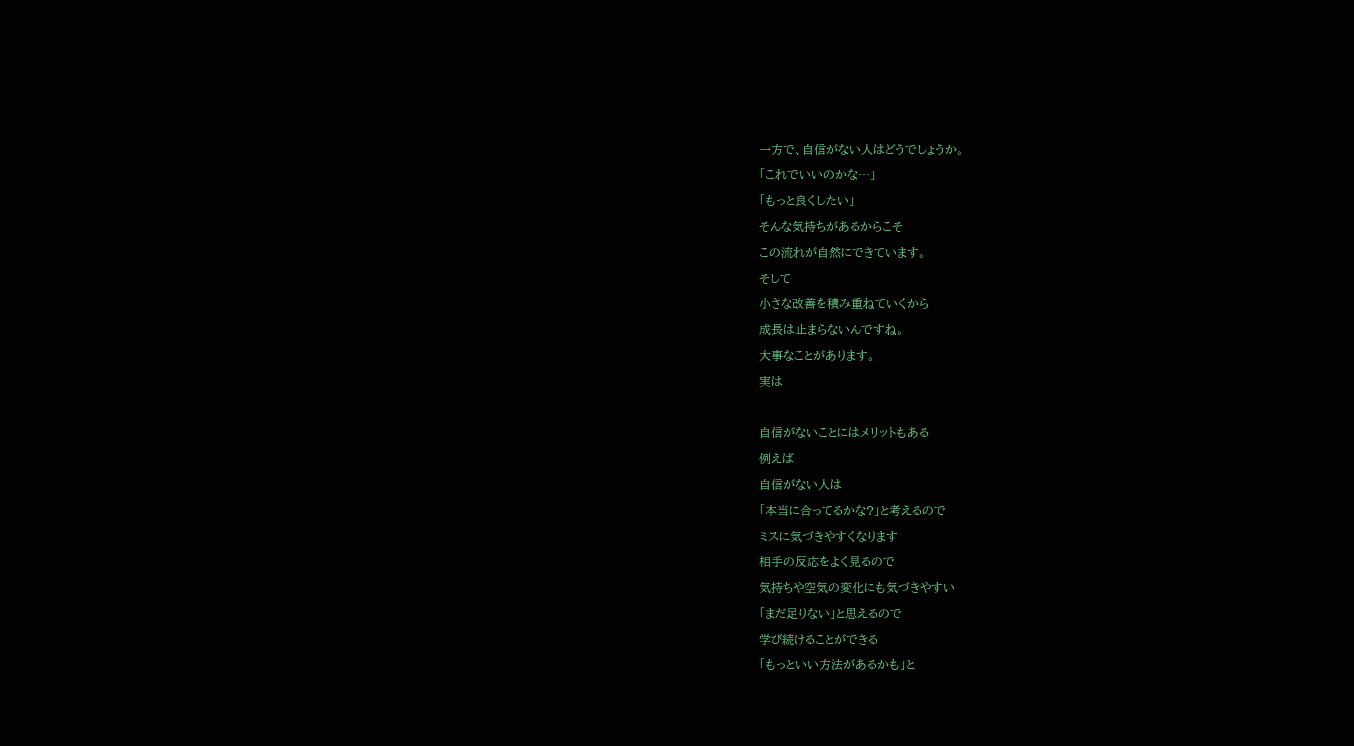一方で、自信がない人はどうでしょうか。
「これでいいのかな…」
「もっと良くしたい」
そんな気持ちがあるからこそ
この流れが自然にできています。
そして
小さな改善を積み重ねていくから
成長は止まらないんですね。
大事なことがあります。
実は

自信がないことにはメリットもある
例えば
自信がない人は
「本当に合ってるかな?」と考えるので
ミスに気づきやすくなります
相手の反応をよく見るので
気持ちや空気の変化にも気づきやすい
「まだ足りない」と思えるので
学び続けることができる
「もっといい方法があるかも」と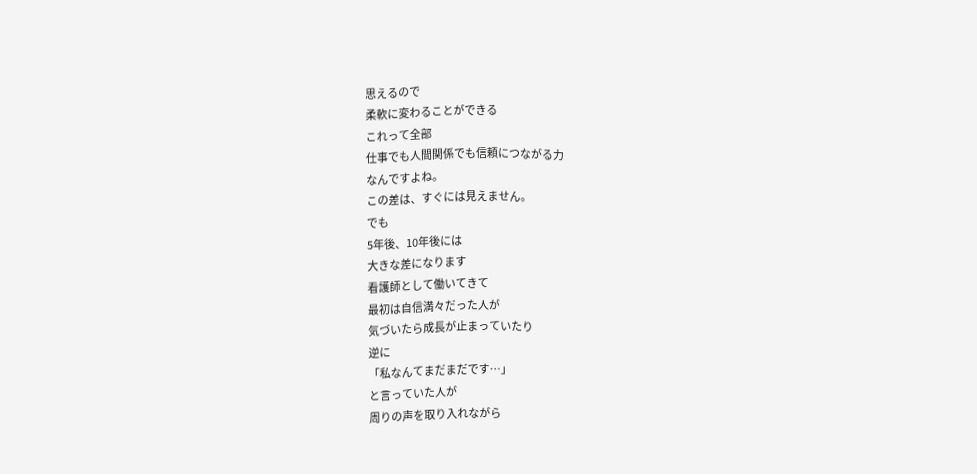思えるので
柔軟に変わることができる
これって全部
仕事でも人間関係でも信頼につながる力
なんですよね。
この差は、すぐには見えません。
でも
5年後、10年後には
大きな差になります
看護師として働いてきて
最初は自信満々だった人が
気づいたら成長が止まっていたり
逆に
「私なんてまだまだです…」
と言っていた人が
周りの声を取り入れながら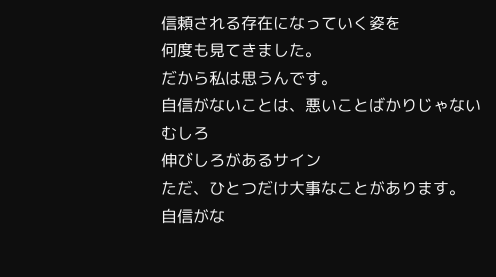信頼される存在になっていく姿を
何度も見てきました。
だから私は思うんです。
自信がないことは、悪いことばかりじゃない
むしろ
伸びしろがあるサイン
ただ、ひとつだけ大事なことがあります。
自信がな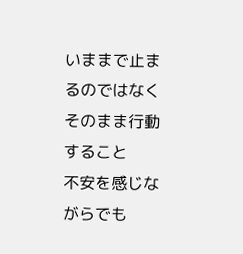いままで止まるのではなく
そのまま行動すること
不安を感じながらでも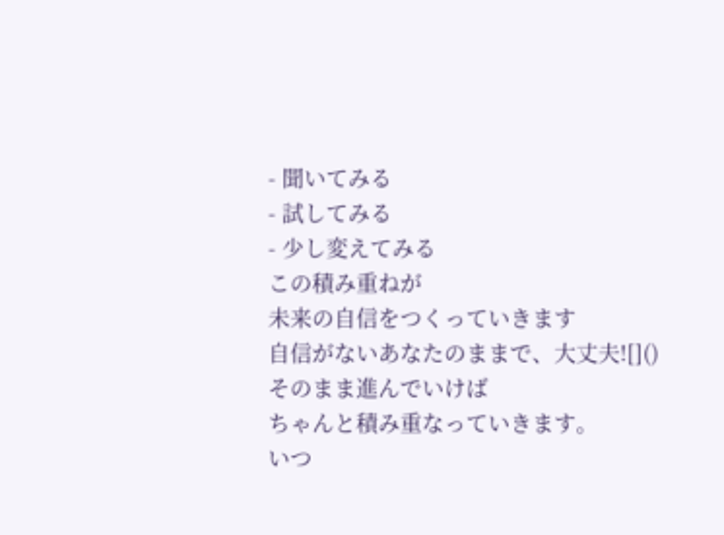- 聞いてみる
- 試してみる
- 少し変えてみる
この積み重ねが
未来の自信をつくっていきます
自信がないあなたのままで、大丈夫![]()
そのまま進んでいけば
ちゃんと積み重なっていきます。
いつ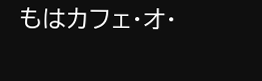もはカフェ・オ・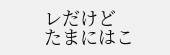レだけど
たまにはこ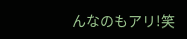んなのもアリ!笑